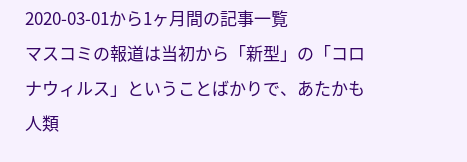2020-03-01から1ヶ月間の記事一覧
マスコミの報道は当初から「新型」の「コロナウィルス」ということばかりで、あたかも人類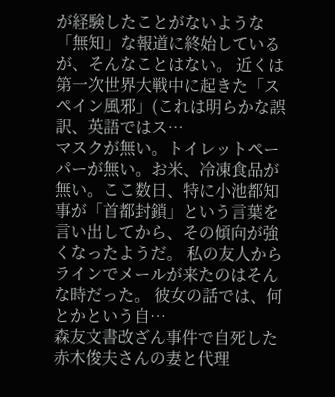が経験したことがないような「無知」な報道に終始しているが、そんなことはない。 近くは第一次世界大戦中に起きた「スペイン風邪」(これは明らかな誤訳、英語ではス…
マスクが無い。トイレットペーパーが無い。お米、冷凍食品が無い。ここ数日、特に小池都知事が「首都封鎖」という言葉を言い出してから、その傾向が強くなったようだ。 私の友人からラインでメールが来たのはそんな時だった。 彼女の話では、何とかという自…
森友文書改ざん事件で自死した赤木俊夫さんの妻と代理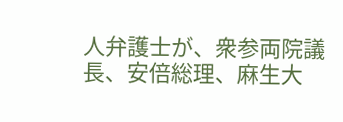人弁護士が、衆参両院議長、安倍総理、麻生大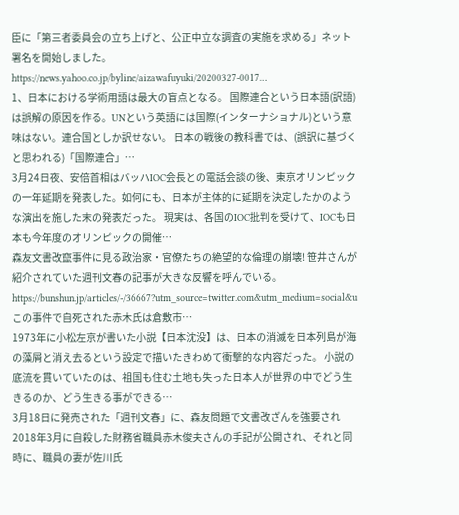臣に「第三者委員会の立ち上げと、公正中立な調査の実施を求める」ネット署名を開始しました。 https://news.yahoo.co.jp/byline/aizawafuyuki/20200327-0017…
1、日本における学術用語は最大の盲点となる。 国際連合という日本語(訳語)は誤解の原因を作る。UNという英語には国際(インターナショナル)という意味はない。連合国としか訳せない。 日本の戦後の教科書では、(誤訳に基づくと思われる)「国際連合」…
3月24日夜、安倍首相はバッハIOC会長との電話会談の後、東京オリンピックの一年延期を発表した。如何にも、日本が主体的に延期を決定したかのような演出を施した末の発表だった。 現実は、各国のIOC批判を受けて、IOCも日本も今年度のオリンピックの開催…
森友文書改竄事件に見る政治家・官僚たちの絶望的な倫理の崩壊! 笹井さんが紹介されていた週刊文春の記事が大きな反響を呼んでいる。 https://bunshun.jp/articles/-/36667?utm_source=twitter.com&utm_medium=social&u この事件で自死された赤木氏は倉敷市…
1973年に小松左京が書いた小説【日本沈没】は、日本の消滅を日本列島が海の藻屑と消え去るという設定で描いたきわめて衝撃的な内容だった。 小説の底流を貫いていたのは、祖国も住む土地も失った日本人が世界の中でどう生きるのか、どう生きる事ができる…
3月18日に発売された「週刊文春」に、森友問題で文書改ざんを強要され2018年3月に自殺した財務省職員赤木俊夫さんの手記が公開され、それと同時に、職員の妻が佐川氏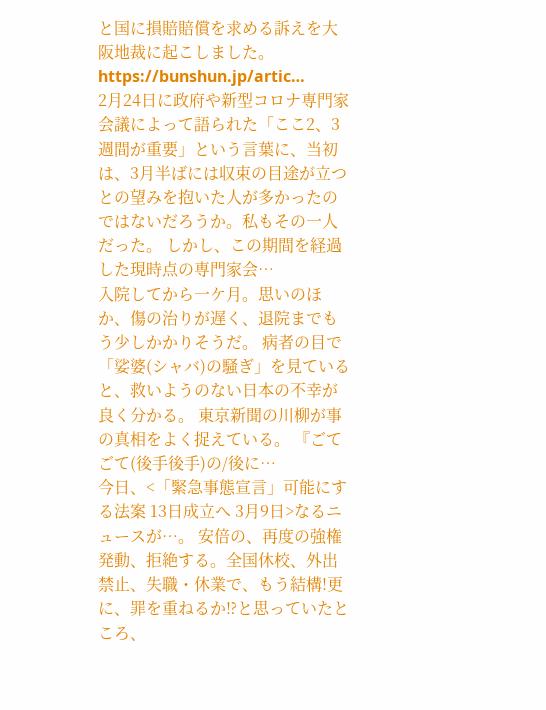と国に損賠賠償を求める訴えを大阪地裁に起こしました。 https://bunshun.jp/artic…
2月24日に政府や新型コロナ専門家会議によって語られた「ここ2、3週間が重要」という言葉に、当初は、3月半ばには収束の目途が立つとの望みを抱いた人が多かったのではないだろうか。私もその一人だった。 しかし、この期間を経過した現時点の専門家会…
入院してから一ケ月。思いのほか、傷の治りが遅く、退院までもう少しかかりそうだ。 病者の目で「娑婆(シャバ)の騒ぎ」を見ていると、救いようのない日本の不幸が良く分かる。 東京新聞の川柳が事の真相をよく捉えている。 『ごてごて(後手後手)の/後に…
今日、<「緊急事態宣言」可能にする法案 13日成立へ 3月9日>なるニュースが…。 安倍の、再度の強権発動、拒絶する。全国休校、外出禁止、失職・休業で、もう結構!更に、罪を重ねるか⁉と思っていたところ、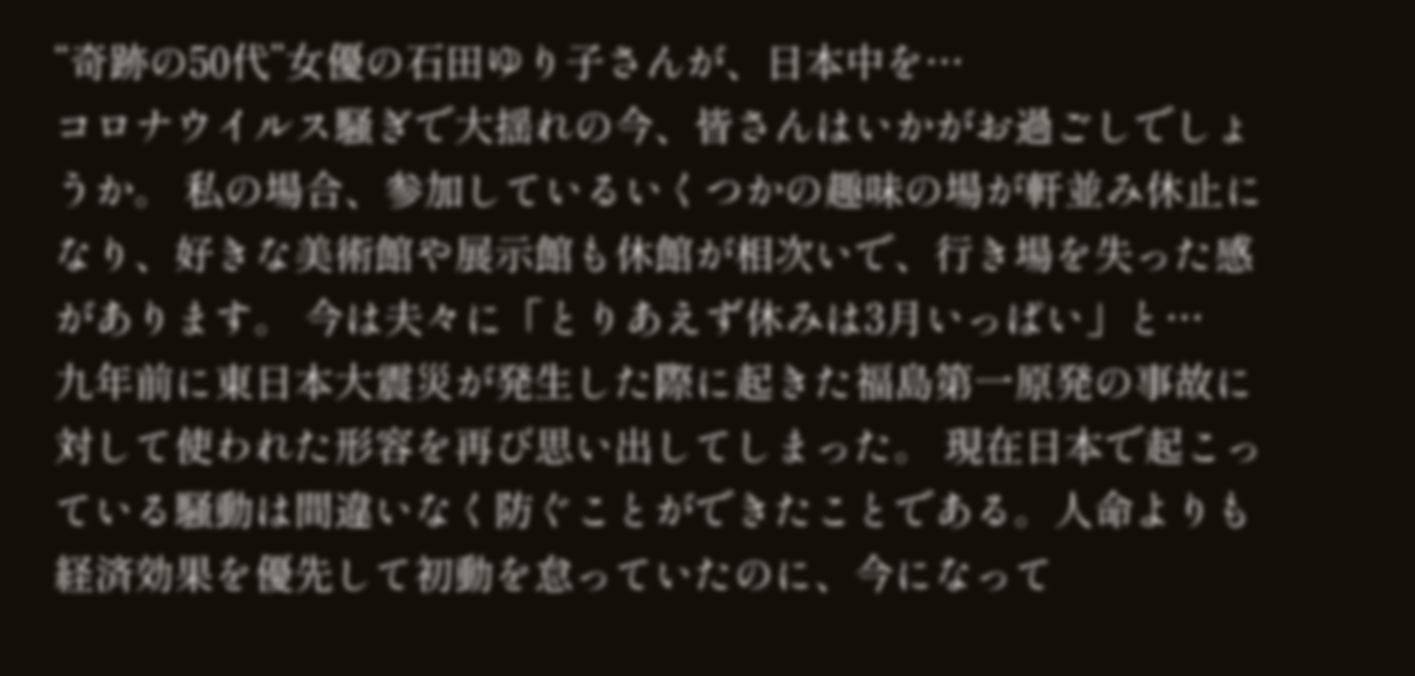“奇跡の50代”女優の石田ゆり子さんが、日本中を…
コロナウイルス騒ぎで大揺れの今、皆さんはいかがお過ごしでしょうか。 私の場合、参加しているいくつかの趣味の場が軒並み休止になり、好きな美術館や展示館も休館が相次いで、行き場を失った感があります。 今は夫々に「とりあえず休みは3月いっぱい」と…
九年前に東日本大震災が発生した際に起きた福島第一原発の事故に対して使われた形容を再び思い出してしまった。 現在日本で起こっている騒動は間違いなく防ぐことができたことである。人命よりも経済効果を優先して初動を怠っていたのに、今になって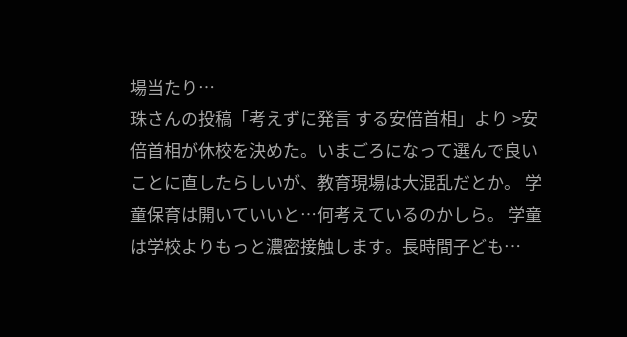場当たり…
珠さんの投稿「考えずに発言 する安倍首相」より >安倍首相が休校を決めた。いまごろになって選んで良いことに直したらしいが、教育現場は大混乱だとか。 学童保育は開いていいと…何考えているのかしら。 学童は学校よりもっと濃密接触します。長時間子ども…